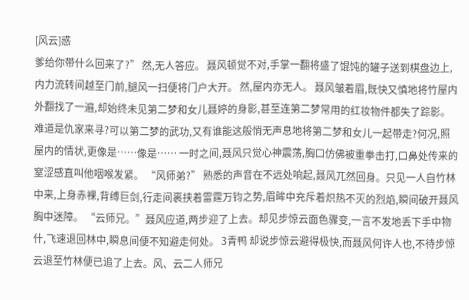[风云]惑
爹给你带什么回来了?” 然,无人答应。 聂风顿觉不对,手掌一翻将盛了馄饨的罐子送到棋盘边上,内力流转间越至门前,腿风一扫便将门户大开。 然,屋内亦无人。 聂风皱着眉,既快又慎地将竹屋内外翻找了一遍,却始终未见第二梦和女儿聂婷的身影,甚至连第二梦常用的红妆物件都失了踪影。 难道是仇家来寻?可以第二梦的武功,又有谁能这般悄无声息地将第二梦和女儿一起带走?何况,照屋内的情状,更像是……像是…… 一时之间,聂风只觉心神震荡,胸口仿佛被重拳击打,口鼻处传来的窒涩感直叫他咽喉发紧。 “风师弟?” 熟悉的声音在不远处响起,聂风兀然回身。只见一人自竹林中来,上身赤裸,背缚巨剑,行走间裹挟着雷霆万钧之势,眉眸中充斥着炽热不灭的烈焰,瞬间破开聂风胸中迷障。 “云师兄。”聂风应道,两步迎了上去。却见步惊云面色骤变,一言不发地丢下手中物什,飞速退回林中,瞬息间便不知避走何处。 3青鸭 却说步惊云避得极快,而聂风何许人也,不待步惊云退至竹林便已追了上去。风、云二人师兄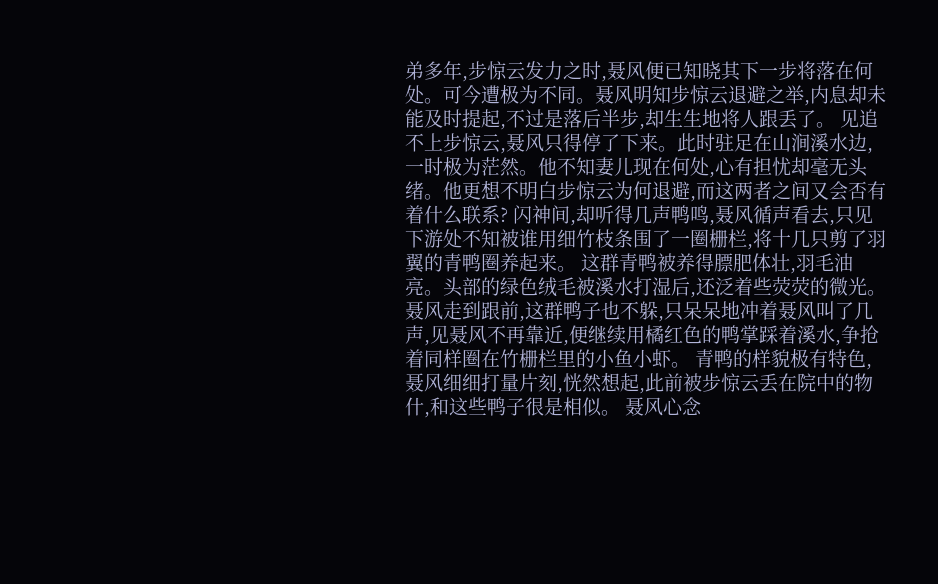弟多年,步惊云发力之时,聂风便已知晓其下一步将落在何处。可今遭极为不同。聂风明知步惊云退避之举,内息却未能及时提起,不过是落后半步,却生生地将人跟丢了。 见追不上步惊云,聂风只得停了下来。此时驻足在山涧溪水边,一时极为茫然。他不知妻儿现在何处,心有担忧却毫无头绪。他更想不明白步惊云为何退避,而这两者之间又会否有着什么联系? 闪神间,却听得几声鸭鸣,聂风循声看去,只见下游处不知被谁用细竹枝条围了一圈栅栏,将十几只剪了羽翼的青鸭圈养起来。 这群青鸭被养得膘肥体壮,羽毛油亮。头部的绿色绒毛被溪水打湿后,还泛着些荧荧的微光。聂风走到跟前,这群鸭子也不躲,只呆呆地冲着聂风叫了几声,见聂风不再靠近,便继续用橘红色的鸭掌踩着溪水,争抢着同样圈在竹栅栏里的小鱼小虾。 青鸭的样貌极有特色,聂风细细打量片刻,恍然想起,此前被步惊云丢在院中的物什,和这些鸭子很是相似。 聂风心念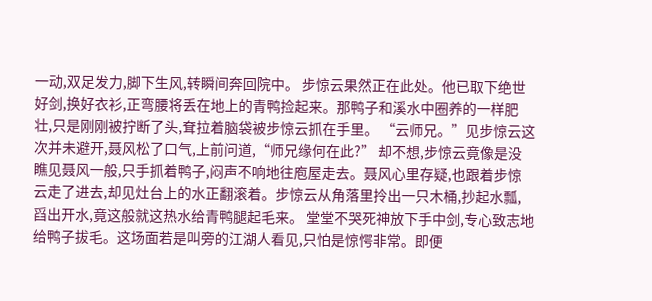一动,双足发力,脚下生风,转瞬间奔回院中。 步惊云果然正在此处。他已取下绝世好剑,换好衣衫,正弯腰将丢在地上的青鸭捡起来。那鸭子和溪水中圈养的一样肥壮,只是刚刚被拧断了头,耷拉着脑袋被步惊云抓在手里。 “云师兄。”见步惊云这次并未避开,聂风松了口气,上前问道,“师兄缘何在此?” 却不想,步惊云竟像是没瞧见聂风一般,只手抓着鸭子,闷声不响地往庖屋走去。聂风心里存疑,也跟着步惊云走了进去,却见灶台上的水正翻滚着。步惊云从角落里拎出一只木桶,抄起水瓢,舀出开水,竟这般就这热水给青鸭腿起毛来。 堂堂不哭死神放下手中剑,专心致志地给鸭子拔毛。这场面若是叫旁的江湖人看见,只怕是惊愕非常。即便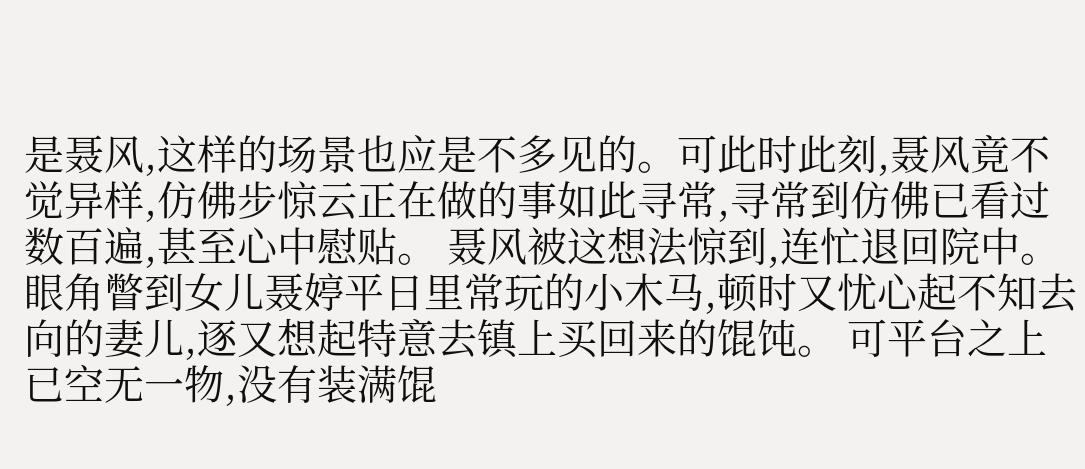是聂风,这样的场景也应是不多见的。可此时此刻,聂风竟不觉异样,仿佛步惊云正在做的事如此寻常,寻常到仿佛已看过数百遍,甚至心中慰贴。 聂风被这想法惊到,连忙退回院中。眼角瞥到女儿聂婷平日里常玩的小木马,顿时又忧心起不知去向的妻儿,逐又想起特意去镇上买回来的馄饨。 可平台之上已空无一物,没有装满馄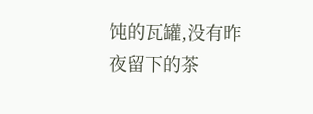饨的瓦罐,没有昨夜留下的茶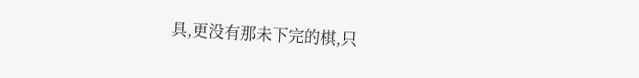具,更没有那未下完的棋,只